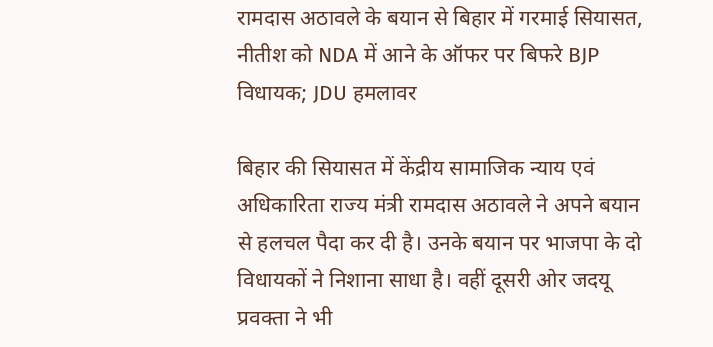रामदास अठावले के बयान से बिहार में गरमाई सियासत, नीतीश को NDA में आने के ऑफर पर बिफरे BJP विधायक; JDU हमलावर

बिहार की सियासत में केंद्रीय सामाजिक न्याय एवं अधिकारिता राज्य मंत्री रामदास अठावले ने अपने बयान से हलचल पैदा कर दी है। उनके बयान पर भाजपा के दो विधायकों ने निशाना साधा है। वहीं दूसरी ओर जदयू प्रवक्ता ने भी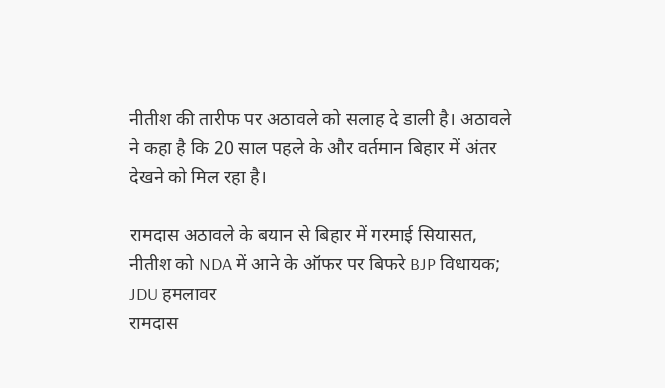नीतीश की तारीफ पर अठावले को सलाह दे डाली है। अठावले ने कहा है कि 20 साल पहले के और वर्तमान बिहार में अंतर देखने को मिल रहा है।

रामदास अठावले के बयान से बिहार में गरमाई सियासत, नीतीश को NDA में आने के ऑफर पर बिफरे BJP विधायक; JDU हमलावर
रामदास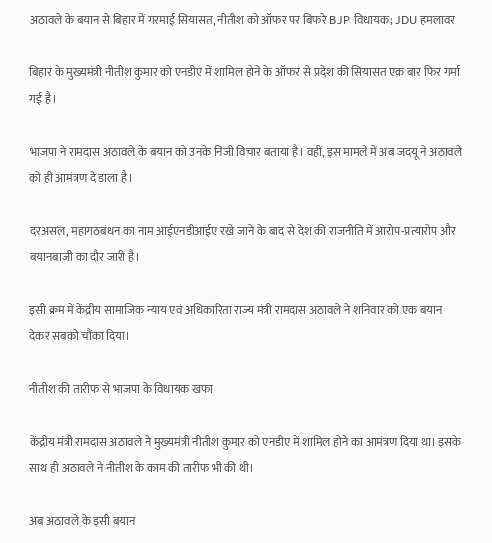अठावले के बयान से बिहार में गरमाई सियासत, नीतीश को ऑफर पर बिफरे BJP विधायक; JDU हमलावर

बिहार के मुख्यमंत्री नीतीश कुमार को एनडीए में शामिल होने के ऑफर से प्रदेश की सियासत एक बार फिर गर्मा गई है।

भाजपा ने रामदास अठावले के बयान को उनके निजी विचार बताया है। वहीं, इस मामले में अब जदयू ने अठावले को ही आमंत्रण दे डाला है।

दरअसल, महागठबंधन का नाम आईएनडीआईए रखे जाने के बाद से देश की राजनीति में आरोप-प्रत्यारोप और बयानबाजी का दौर जारी है।

इसी क्रम में केंद्रीय सामाजिक न्याय एवं अधिकारिता राज्य मंत्री रामदास अठावले ने शनिवार को एक बयान देकर सबको चौंका दिया।

नीतीश की तारीफ से भाजपा के विधायक खफा

केंद्रीय मंत्री रामदास अठावले ने मुख्‍यमंत्री नीतीश कुमार को एनडीए में शामिल होने का आमंत्रण दिया था। इसके साथ ही अठावले ने नीतीश के काम की तारीफ भी की थी।

अब अठावले के इसी बयान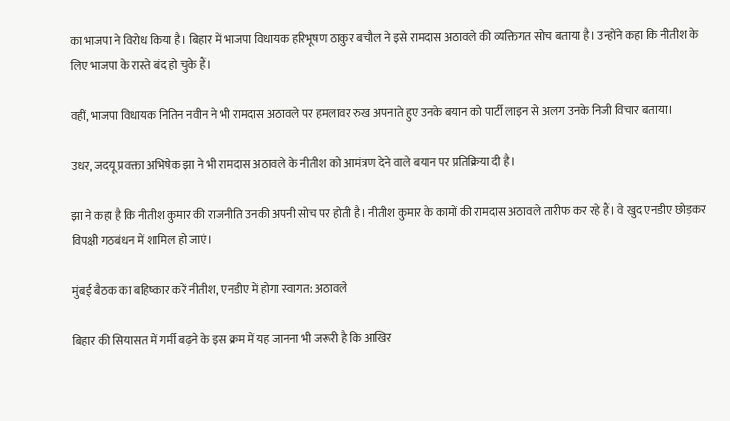का भाजपा ने विरोध किया है। बिहार में भाजपा विधायक हरिभूषण ठाकुर बचौल ने इसे रामदास अठावले की व्यक्तिगत सोच बताया है। उन्‍होंने कहा कि नीतीश के लिए भाजपा के रास्ते बंद हो चुके हैं।

वहीं, भाजपा विधायक नितिन नवीन ने भी रामदास अठावले पर हमलावर रुख अपनाते हुए उनके बयान को पार्टी लाइन से अलग उनके निजी विचार बताया।

उधर, जदयू प्रवक्ता अभिषेक झा ने भी रामदास अठावले के नीतीश को आमंत्रण देने वाले बयान पर प्रतिक्रिया दी है।

झा ने कहा है कि नीतीश कुमार की राजनीति उनकी अपनी सोच पर होती है। नीतीश कुमार के कामों की रामदास अठावले तारीफ कर रहे हैं। वे खुद एनडीए छोड़कर विपक्षी गठबंधन में शामिल हो जाएं।

मुंबई बैठक का बहिष्कार करें नीतीश, एनडीए में होगा स्वागत: अठावले

बिहार की सियासत में गर्मी बढ़ने के इस क्रम में यह जानना भी जरूरी है कि आखिर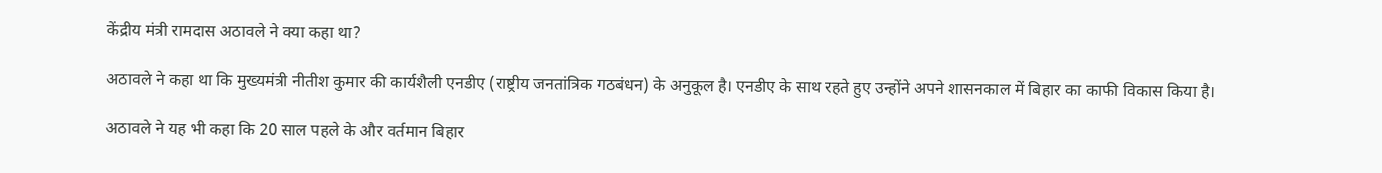केंद्रीय मंत्री रामदास अठावले ने क्या कहा था?

अठावले ने कहा था कि मुख्यमंत्री नीतीश कुमार की कार्यशैली एनडीए (राष्ट्रीय जनतांत्रिक गठबंधन) के अनुकूल है। एनडीए के साथ रहते हुए उन्होंने अपने शासनकाल में बिहार का काफी विकास किया है।

अठावले ने यह भी कहा कि 20 साल पहले के और वर्तमान बिहार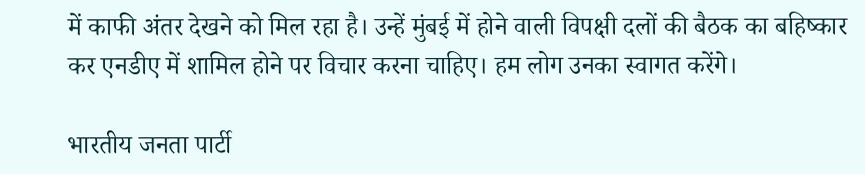में काफी अंतर देखने को मिल रहा है। उन्हें मुंबई में होने वाली विपक्षी दलों की बैठक का बहिष्कार कर एनडीए में शामिल होने पर विचार करना चाहिए। हम लोग उनका स्वागत करेंगे।

भारतीय जनता पार्टी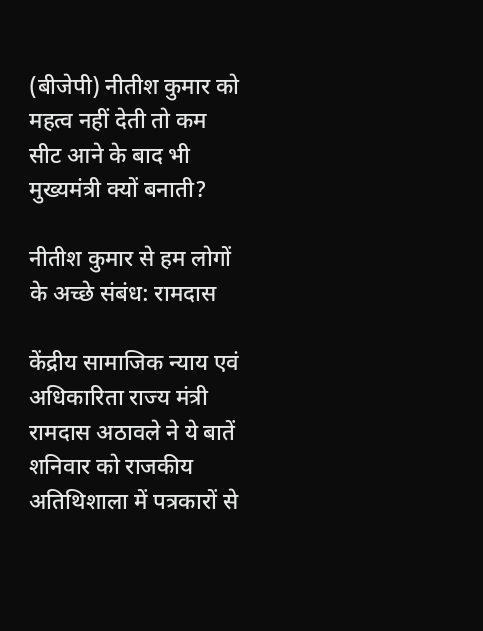(बीजेपी) नीतीश कुमार को महत्व नहीं देती तो कम सीट आने के बाद भी मुख्यमंत्री क्यों बनाती?

नीतीश कुमार से हम लोगों के अच्छे संबंध: रामदास

केंद्रीय सामाजिक न्याय एवं अधिकारिता राज्य मंत्री रामदास अठावले ने ये बातें शनिवार को राजकीय अतिथिशाला में पत्रकारों से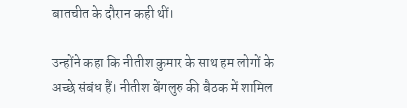बातचीत के दौरान कही थीं।

उन्होंने कहा कि नीतीश कुमार के साथ हम लोगों के अच्छे संबंध हैं। नीतीश बेंगलुरु की बैठक में शामिल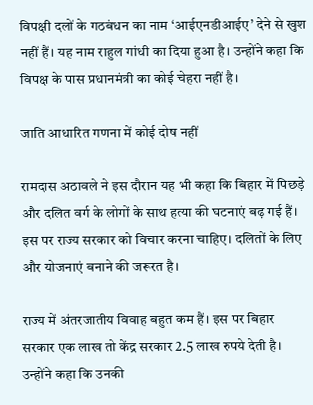विपक्षी दलों के गठबंधन का नाम ‘आईएनडीआईए’ देने से खुश नहीं हैं। यह नाम राहुल गांधी का दिया हुआ है। उन्होंने कहा कि विपक्ष के पास प्रधानमंत्री का कोई चेहरा नहीं है।

जाति आधारित गणना में कोई दोष नहीं

रामदास अठावले ने इस दौरान यह भी कहा कि बिहार में पिछड़े और दलित वर्ग के लोगों के साथ हत्या की घटनाएं बढ़ गई हैं। इस पर राज्य सरकार को विचार करना चाहिए। दलितों के लिए और योजनाएं बनाने की जरूरत है।

राज्य में अंतरजातीय विवाह बहुत कम हैं। इस पर बिहार सरकार एक लाख तो केंद्र सरकार 2.5 लाख रुपये देती है। उन्होंने कहा कि उनकी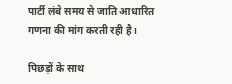पार्टी लंबे समय से जाति आधारित गणना की मांग करती रही है।

पिछड़ों के साथ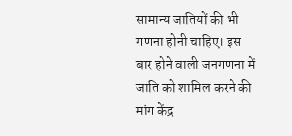सामान्य जातियों की भी गणना होनी चाहिए। इस बार होने वाली जनगणना में जाति को शामिल करने की मांग केंद्र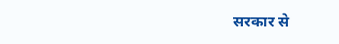सरकार से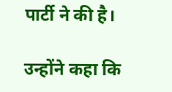पार्टी ने की है।

उन्होंने कहा कि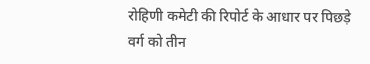रोहिणी कमेटी की रिपोर्ट के आधार पर पिछड़े वर्ग को तीन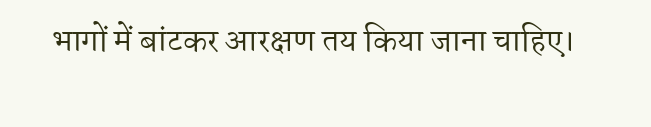भागों में बांटकर आरक्षण तय किया जाना चाहिए।